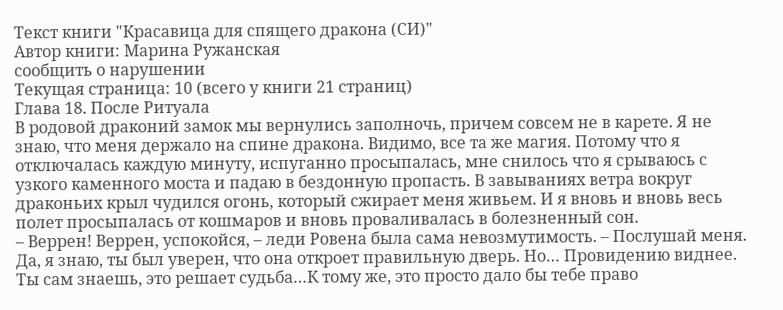Текст книги "Красавица для спящего дракона (СИ)"
Автор книги: Марина Ружанская
сообщить о нарушении
Текущая страница: 10 (всего у книги 21 страниц)
Глава 18. После Ритуала
В родовой драконий замок мы вернулись заполночь, причем совсем не в карете. Я не знаю, что меня держало на спине дракона. Видимо, все та же магия. Потому что я отключалась каждую минуту, испуганно просыпалась, мне снилось что я срываюсь с узкого каменного моста и падаю в бездонную пропасть. В завываниях ветра вокруг драконьих крыл чудился огонь, который сжирает меня живьем. И я вновь и вновь весь полет просыпалась от кошмаров и вновь проваливалась в болезненный сон.
– Веррен! Веррен, успокойся, – леди Ровена была сама невозмутимость. – Послушай меня. Да, я знаю, ты был уверен, что она откроет правильную дверь. Но… Провидению виднее. Ты сам знаешь, это решает судьба…К тому же, это просто дало бы тебе право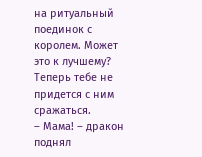на ритуальный поединок с королем. Может это к лучшему? Теперь тебе не придется с ним сражаться.
– Мама! – дракон поднял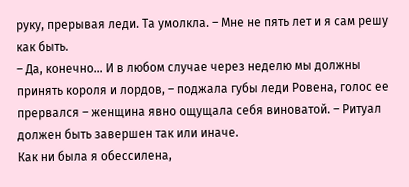руку, прерывая леди. Та умолкла. – Мне не пять лет и я сам решу как быть.
– Да, конечно… И в любом случае через неделю мы должны принять короля и лордов, – поджала губы леди Ровена, голос ее прервался – женщина явно ощущала себя виноватой. – Ритуал должен быть завершен так или иначе.
Как ни была я обессилена,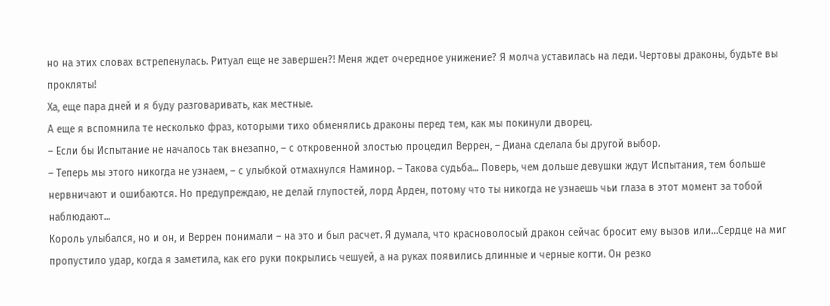но на этих словах встрепенулась. Ритуал еще не завершен?! Меня ждет очередное унижение? Я молча уставилась на леди. Чертовы драконы, будьте вы прокляты!
Ха, еще пара дней и я буду разговаривать, как местные.
А еще я вспомнила те несколько фраз, которыми тихо обменялись драконы перед тем, как мы покинули дворец.
– Если бы Испытание не началось так внезапно, – с откровенной злостью процедил Веррен, – Диана сделала бы другой выбор.
– Теперь мы этого никогда не узнаем, – с улыбкой отмахнулся Наминор. – Такова судьба... Поверь, чем дольше девушки ждут Испытания, тем больше нервничают и ошибаются. Но предупреждаю, не делай глупостей, лорд Арден, потому что ты никогда не узнаешь чьи глаза в этот момент за тобой наблюдают...
Король улыбался, но и он, и Веррен понимали – на это и был расчет. Я думала, что красноволосый дракон сейчас бросит ему вызов или…Сердце на миг пропустило удар, когда я заметила, как его руки покрылись чешуей, а на руках появились длинные и черные когти. Он резко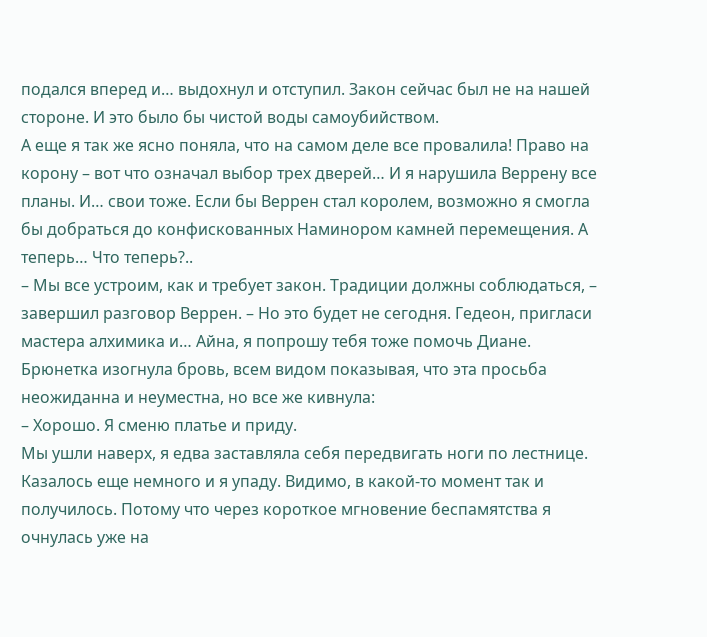подался вперед и… выдохнул и отступил. Закон сейчас был не на нашей стороне. И это было бы чистой воды самоубийством.
А еще я так же ясно поняла, что на самом деле все провалила! Право на корону – вот что означал выбор трех дверей… И я нарушила Веррену все планы. И… свои тоже. Если бы Веррен стал королем, возможно я смогла бы добраться до конфискованных Наминором камней перемещения. А теперь… Что теперь?..
– Мы все устроим, как и требует закон. Традиции должны соблюдаться, – завершил разговор Веррен. – Но это будет не сегодня. Гедеон, пригласи мастера алхимика и… Айна, я попрошу тебя тоже помочь Диане.
Брюнетка изогнула бровь, всем видом показывая, что эта просьба неожиданна и неуместна, но все же кивнула:
– Хорошо. Я сменю платье и приду.
Мы ушли наверх, я едва заставляла себя передвигать ноги по лестнице. Казалось еще немного и я упаду. Видимо, в какой-то момент так и получилось. Потому что через короткое мгновение беспамятства я очнулась уже на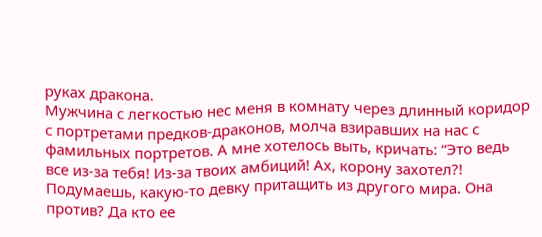руках дракона.
Мужчина с легкостью нес меня в комнату через длинный коридор с портретами предков-драконов, молча взиравших на нас с фамильных портретов. А мне хотелось выть, кричать: “Это ведь все из-за тебя! Из-за твоих амбиций! Ах, корону захотел?! Подумаешь, какую-то девку притащить из другого мира. Она против? Да кто ее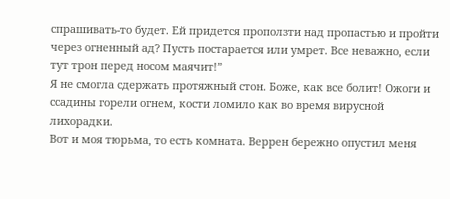спрашивать-то будет. Ей придется проползти над пропастью и пройти через огненный ад? Пусть постарается или умрет. Все неважно, если тут трон перед носом маячит!”
Я не смогла сдержать протяжный стон. Боже, как все болит! Ожоги и ссадины горели огнем, кости ломило как во время вирусной лихорадки.
Вот и моя тюрьма, то есть комната. Веррен бережно опустил меня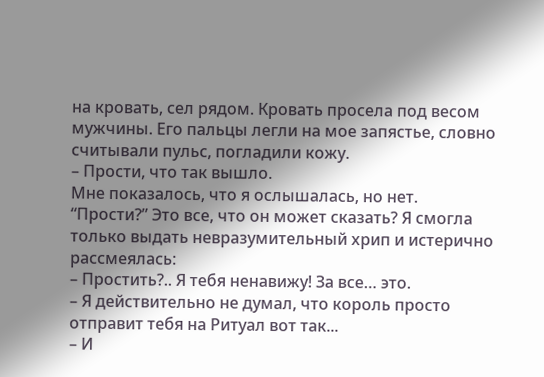на кровать, сел рядом. Кровать просела под весом мужчины. Его пальцы легли на мое запястье, словно считывали пульс, погладили кожу.
– Прости, что так вышло.
Мне показалось, что я ослышалась, но нет. “Прости?” Это все, что он может сказать? Я смогла только выдать невразумительный хрип и истерично рассмеялась:
– Простить?.. Я тебя ненавижу! За все… это.
– Я действительно не думал, что король просто отправит тебя на Ритуал вот так...
– И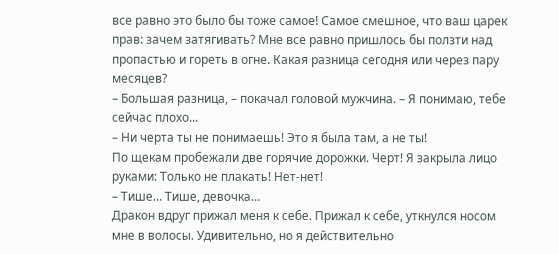все равно это было бы тоже самое! Самое смешное, что ваш царек прав: зачем затягивать? Мне все равно пришлось бы ползти над пропастью и гореть в огне. Какая разница сегодня или через пару месяцев?
– Большая разница, – покачал головой мужчина. – Я понимаю, тебе сейчас плохо...
– Ни черта ты не понимаешь! Это я была там, а не ты!
По щекам пробежали две горячие дорожки. Черт! Я закрыла лицо руками: Только не плакать! Нет-нет!
– Тише… Тише, девочка…
Дракон вдруг прижал меня к себе. Прижал к себе, уткнулся носом мне в волосы. Удивительно, но я действительно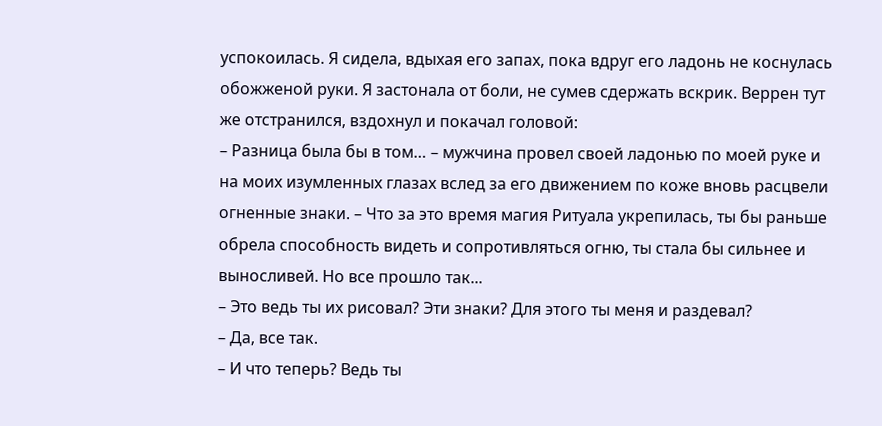успокоилась. Я сидела, вдыхая его запах, пока вдруг его ладонь не коснулась обожженой руки. Я застонала от боли, не сумев сдержать вскрик. Веррен тут же отстранился, вздохнул и покачал головой:
– Разница была бы в том… – мужчина провел своей ладонью по моей руке и на моих изумленных глазах вслед за его движением по коже вновь расцвели огненные знаки. – Что за это время магия Ритуала укрепилась, ты бы раньше обрела способность видеть и сопротивляться огню, ты стала бы сильнее и выносливей. Но все прошло так...
– Это ведь ты их рисовал? Эти знаки? Для этого ты меня и раздевал?
– Да, все так.
– И что теперь? Ведь ты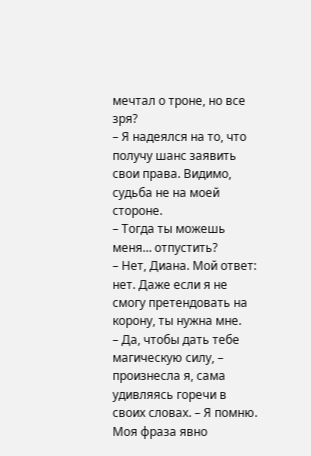мечтал о троне, но все зря?
– Я надеялся на то, что получу шанс заявить свои права. Видимо, судьба не на моей стороне.
– Тогда ты можешь меня… отпустить?
– Нет, Диана. Мой ответ: нет. Даже если я не смогу претендовать на корону, ты нужна мне.
– Да, чтобы дать тебе магическую силу, – произнесла я, сама удивляясь горечи в своих словах. – Я помню.
Моя фраза явно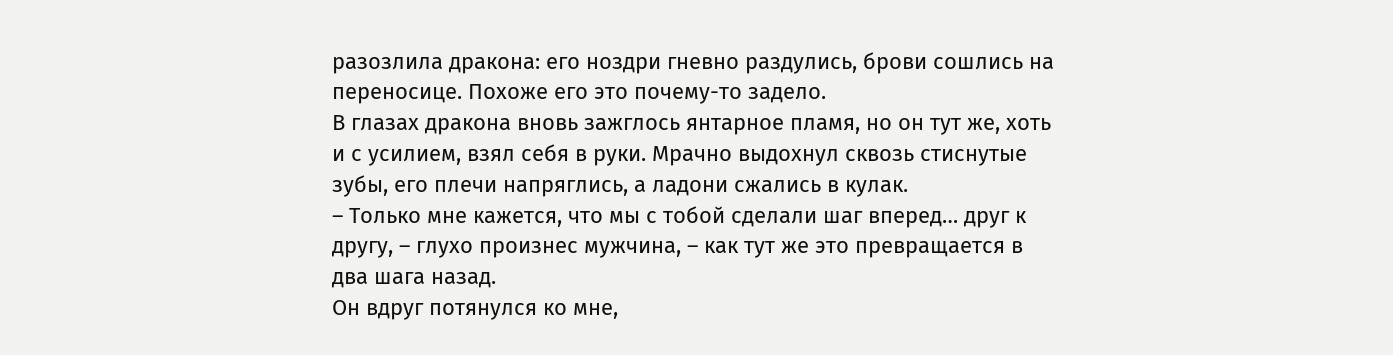разозлила дракона: его ноздри гневно раздулись, брови сошлись на переносице. Похоже его это почему-то задело.
В глазах дракона вновь зажглось янтарное пламя, но он тут же, хоть и с усилием, взял себя в руки. Мрачно выдохнул сквозь стиснутые зубы, его плечи напряглись, а ладони сжались в кулак.
– Только мне кажется, что мы с тобой сделали шаг вперед… друг к другу, – глухо произнес мужчина, – как тут же это превращается в два шага назад.
Он вдруг потянулся ко мне,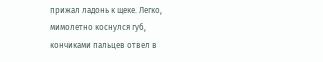прижал ладонь к щеке. Легко, мимолетно коснулся губ, кончиками пальцев отвел в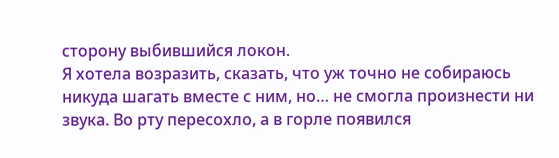сторону выбившийся локон.
Я хотела возразить, сказать, что уж точно не собираюсь никуда шагать вместе с ним, но… не смогла произнести ни звука. Во рту пересохло, а в горле появился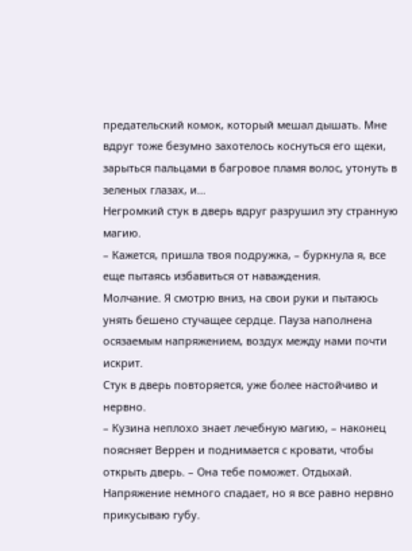предательский комок, который мешал дышать. Мне вдруг тоже безумно захотелось коснуться его щеки, зарыться пальцами в багровое пламя волос, утонуть в зеленых глазах, и…
Негромкий стук в дверь вдруг разрушил эту странную магию.
– Кажется, пришла твоя подружка, – буркнула я, все еще пытаясь избавиться от наваждения.
Молчание. Я смотрю вниз, на свои руки и пытаюсь унять бешено стучащее сердце. Пауза наполнена осязаемым напряжением, воздух между нами почти искрит.
Стук в дверь повторяется, уже более настойчиво и нервно.
– Кузина неплохо знает лечебную магию, – наконец поясняет Веррен и поднимается с кровати, чтобы открыть дверь. – Она тебе поможет. Отдыхай.
Напряжение немного спадает, но я все равно нервно прикусываю губу.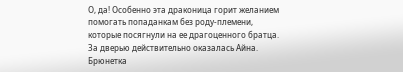О, да! Особенно эта драконица горит желанием помогать попаданкам без роду-племени, которые посягнули на ее драгоценного братца.
За дверью действительно оказалась Айна. Брюнетка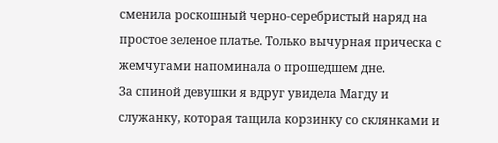сменила роскошный черно-серебристый наряд на простое зеленое платье. Только вычурная прическа с жемчугами напоминала о прошедшем дне.
За спиной девушки я вдруг увидела Магду и служанку, которая тащила корзинку со склянками и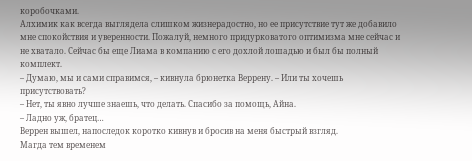коробочками.
Алхимик как всегда выглядела слишком жизнерадостно, но ее присутствие тут же добавило мне спокойствия и уверенности. Пожалуй, немного придурковатого оптимизма мне сейчас и не хватало. Сейчас бы еще Лиама в компанию с его дохлой лошадью и был бы полный комплект.
– Думаю, мы и сами справимся, – кивнула брюнетка Веррену. – Или ты хочешь присутствовать?
– Нет, ты явно лучше знаешь, что делать. Спасибо за помощь, Айна.
– Ладно уж, братец…
Веррен вышел, напоследок коротко кивнув и бросив на меня быстрый взгляд.
Магда тем временем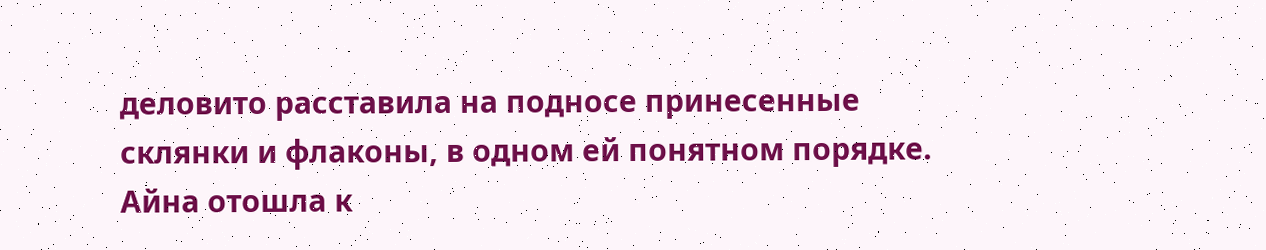деловито расставила на подносе принесенные склянки и флаконы, в одном ей понятном порядке. Айна отошла к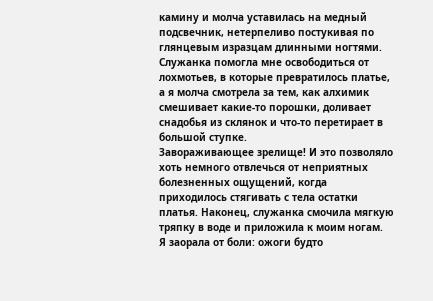камину и молча уставилась на медный подсвечник, нетерпеливо постукивая по глянцевым изразцам длинными ногтями.
Служанка помогла мне освободиться от лохмотьев, в которые превратилось платье, а я молча смотрела за тем, как алхимик смешивает какие-то порошки, доливает снадобья из склянок и что-то перетирает в большой ступке.
Завораживающее зрелище! И это позволяло хоть немного отвлечься от неприятных болезненных ощущений, когда приходилось стягивать с тела остатки платья. Наконец, служанка смочила мягкую тряпку в воде и приложила к моим ногам.
Я заорала от боли: ожоги будто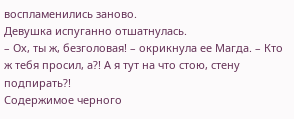воспламенились заново.
Девушка испуганно отшатнулась.
– Ох, ты ж, безголовая! – окрикнула ее Магда. – Кто ж тебя просил, а?! А я тут на что стою, стену подпирать?!
Содержимое черного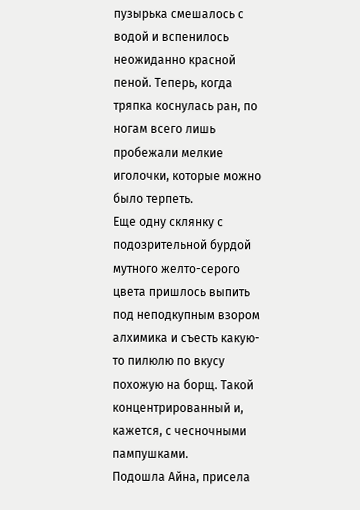пузырька смешалось с водой и вспенилось неожиданно красной пеной. Теперь, когда тряпка коснулась ран, по ногам всего лишь пробежали мелкие иголочки, которые можно было терпеть.
Еще одну склянку с подозрительной бурдой мутного желто-серого цвета пришлось выпить под неподкупным взором алхимика и съесть какую-то пилюлю по вкусу похожую на борщ. Такой концентрированный и, кажется, с чесночными пампушками.
Подошла Айна, присела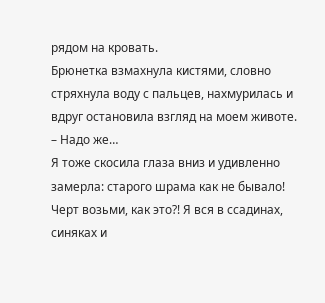рядом на кровать.
Брюнетка взмахнула кистями, словно стряхнула воду с пальцев, нахмурилась и вдруг остановила взгляд на моем животе.
– Надо же…
Я тоже скосила глаза вниз и удивленно замерла: старого шрама как не бывало! Черт возьми, как это?! Я вся в ссадинах, синяках и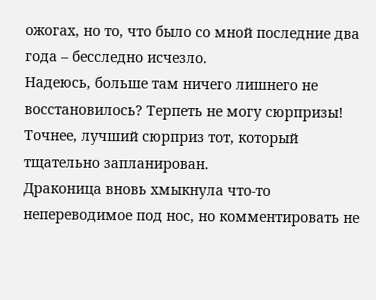ожогах, но то, что было со мной последние два года – бесследно исчезло.
Надеюсь, больше там ничего лишнего не восстановилось? Терпеть не могу сюрпризы! Точнее, лучший сюрприз тот, который тщательно запланирован.
Драконица вновь хмыкнула что-то непереводимое под нос, но комментировать не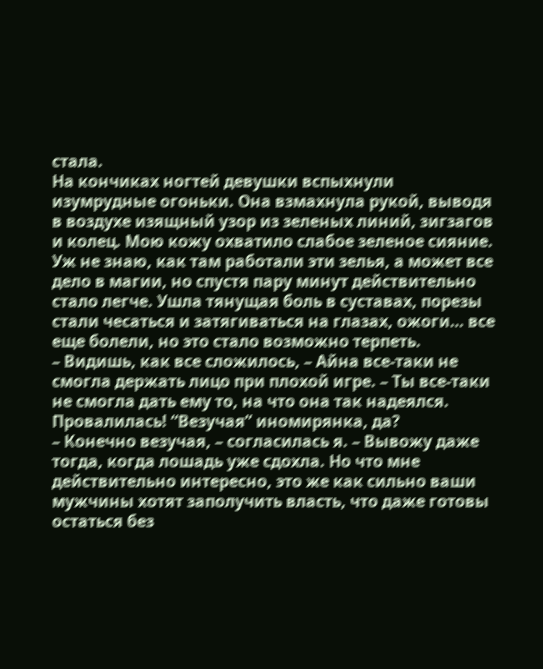стала.
На кончиках ногтей девушки вспыхнули изумрудные огоньки. Она взмахнула рукой, выводя в воздухе изящный узор из зеленых линий, зигзагов и колец. Мою кожу охватило слабое зеленое сияние.
Уж не знаю, как там работали эти зелья, а может все дело в магии, но спустя пару минут действительно стало легче. Ушла тянущая боль в суставах, порезы стали чесаться и затягиваться на глазах, ожоги… все еще болели, но это стало возможно терпеть.
– Видишь, как все сложилось, – Айна все-таки не смогла держать лицо при плохой игре. – Ты все-таки не смогла дать ему то, на что она так надеялся. Провалилась! “Везучая” иномирянка, да?
– Конечно везучая, – согласилась я. – Вывожу даже тогда, когда лошадь уже сдохла. Но что мне действительно интересно, это же как сильно ваши мужчины хотят заполучить власть, что даже готовы остаться без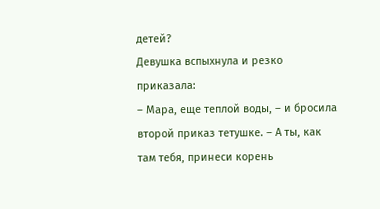детей?
Девушка вспыхнула и резко приказала:
– Мара, еще теплой воды, – и бросила второй приказ тетушке. – А ты, как там тебя, принеси корень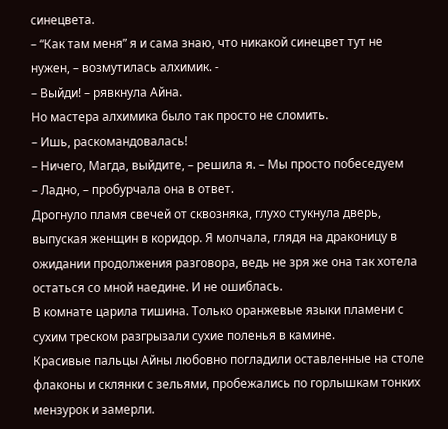синецвета.
– “Как там меня” я и сама знаю, что никакой синецвет тут не нужен, – возмутилась алхимик. -
– Выйди! – рявкнула Айна.
Но мастера алхимика было так просто не сломить.
– Ишь, раскомандовалась!
– Ничего, Магда, выйдите, – решила я. – Мы просто побеседуем
– Ладно, – пробурчала она в ответ.
Дрогнуло пламя свечей от сквозняка, глухо стукнула дверь, выпуская женщин в коридор. Я молчала, глядя на драконицу в ожидании продолжения разговора, ведь не зря же она так хотела остаться со мной наедине. И не ошиблась.
В комнате царила тишина. Только оранжевые языки пламени с сухим треском разгрызали сухие поленья в камине.
Красивые пальцы Айны любовно погладили оставленные на столе флаконы и склянки с зельями, пробежались по горлышкам тонких мензурок и замерли.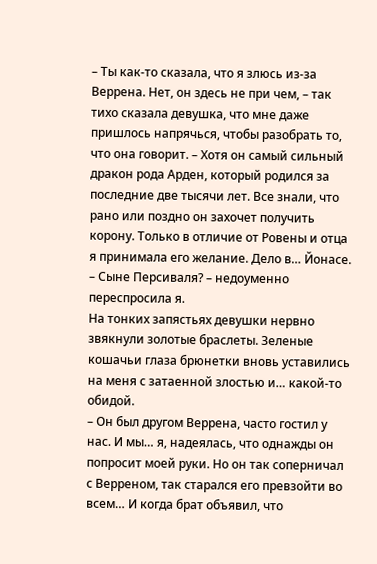– Ты как-то сказала, что я злюсь из-за Веррена. Нет, он здесь не при чем, – так тихо сказала девушка, что мне даже пришлось напрячься, чтобы разобрать то, что она говорит. – Хотя он самый сильный дракон рода Арден, который родился за последние две тысячи лет. Все знали, что рано или поздно он захочет получить корону. Только в отличие от Ровены и отца я принимала его желание. Дело в… Йонасе.
– Сыне Персиваля? – недоуменно переспросила я.
На тонких запястьях девушки нервно звякнули золотые браслеты. Зеленые кошачьи глаза брюнетки вновь уставились на меня с затаенной злостью и… какой-то обидой.
– Он был другом Веррена, часто гостил у нас. И мы… я, надеялась, что однажды он попросит моей руки. Но он так соперничал с Верреном, так старался его превзойти во всем… И когда брат объявил, что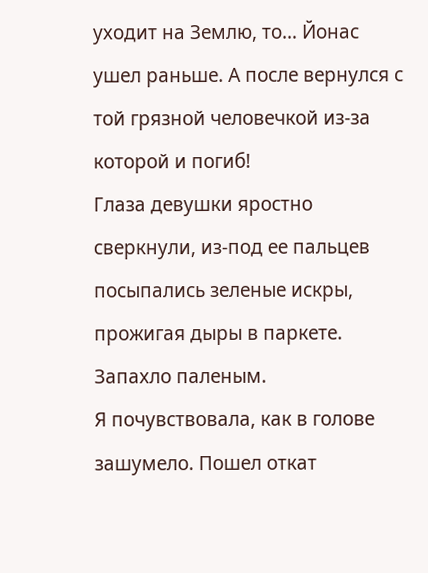уходит на Землю, то… Йонас ушел раньше. А после вернулся с той грязной человечкой из-за которой и погиб!
Глаза девушки яростно сверкнули, из-под ее пальцев посыпались зеленые искры, прожигая дыры в паркете. Запахло паленым.
Я почувствовала, как в голове зашумело. Пошел откат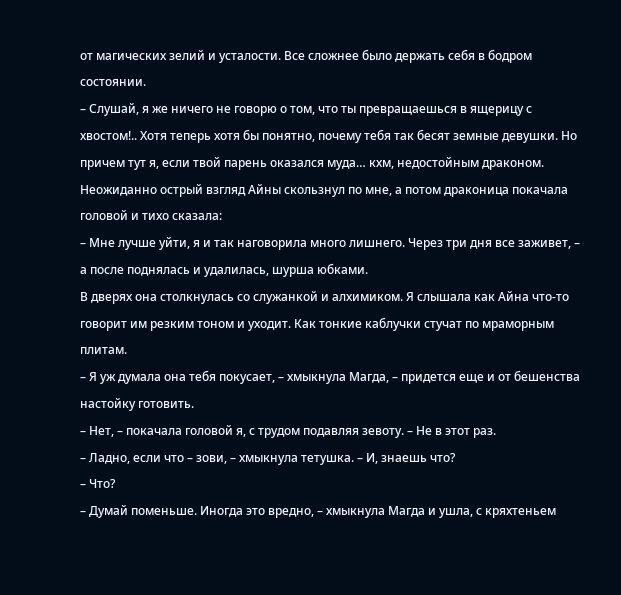от магических зелий и усталости. Все сложнее было держать себя в бодром состоянии.
– Слушай, я же ничего не говорю о том, что ты превращаешься в ящерицу с хвостом!.. Хотя теперь хотя бы понятно, почему тебя так бесят земные девушки. Но причем тут я, если твой парень оказался муда… кхм, недостойным драконом.
Неожиданно острый взгляд Айны скользнул по мне, а потом драконица покачала головой и тихо сказала:
– Мне лучше уйти, я и так наговорила много лишнего. Через три дня все заживет, – а после поднялась и удалилась, шурша юбками.
В дверях она столкнулась со служанкой и алхимиком. Я слышала как Айна что-то говорит им резким тоном и уходит. Как тонкие каблучки стучат по мраморным плитам.
– Я уж думала она тебя покусает, – хмыкнула Магда, – придется еще и от бешенства настойку готовить.
– Нет, – покачала головой я, с трудом подавляя зевоту. – Не в этот раз.
– Ладно, если что – зови, – хмыкнула тетушка. – И, знаешь что?
– Что?
– Думай поменьше. Иногда это вредно, – хмыкнула Магда и ушла, с кряхтеньем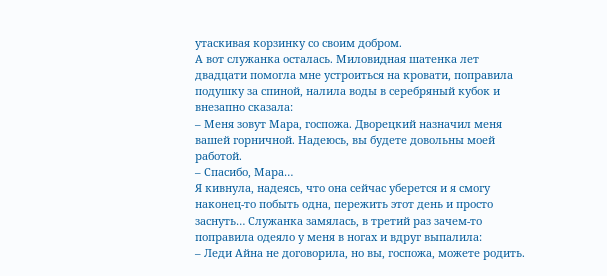утаскивая корзинку со своим добром.
А вот служанка осталась. Миловидная шатенка лет двадцати помогла мне устроиться на кровати, поправила подушку за спиной, налила воды в серебряный кубок и внезапно сказала:
– Меня зовут Мара, госпожа. Дворецкий назначил меня вашей горничной. Надеюсь, вы будете довольны моей работой.
– Спасибо, Мара…
Я кивнула, надеясь, что она сейчас уберется и я смогу наконец-то побыть одна, пережить этот день и просто заснуть… Служанка замялась, в третий раз зачем-то поправила одеяло у меня в ногах и вдруг выпалила:
– Леди Айна не договорила, но вы, госпожа, можете родить.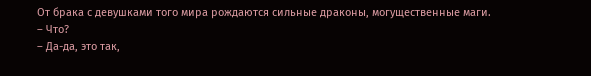От брака с девушками того мира рождаются сильные драконы, могущественные маги.
– Что?
– Да-да, это так,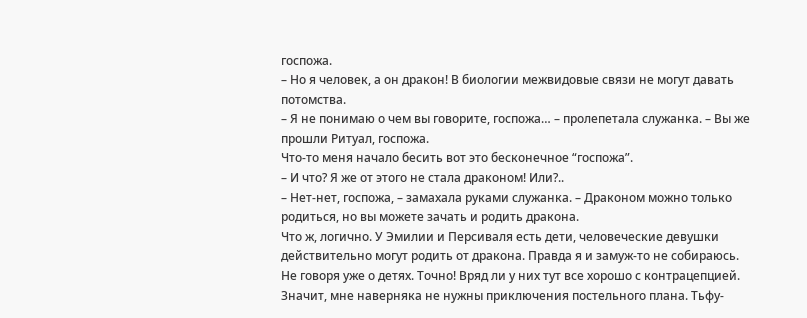госпожа.
– Но я человек, а он дракон! В биологии межвидовые связи не могут давать потомства.
– Я не понимаю о чем вы говорите, госпожа… – пролепетала служанка. – Вы же прошли Ритуал, госпожа.
Что-то меня начало бесить вот это бесконечное “госпожа”.
– И что? Я же от этого не стала драконом! Или?..
– Нет-нет, госпожа, – замахала руками служанка. – Драконом можно только родиться, но вы можете зачать и родить дракона.
Что ж, логично. У Эмилии и Персиваля есть дети, человеческие девушки действительно могут родить от дракона. Правда я и замуж-то не собираюсь. Не говоря уже о детях. Точно! Вряд ли у них тут все хорошо с контрацепцией. Значит, мне наверняка не нужны приключения постельного плана. Тьфу-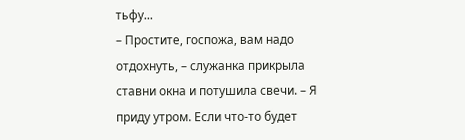тьфу...
– Простите, госпожа, вам надо отдохнуть, – служанка прикрыла ставни окна и потушила свечи. – Я приду утром. Если что-то будет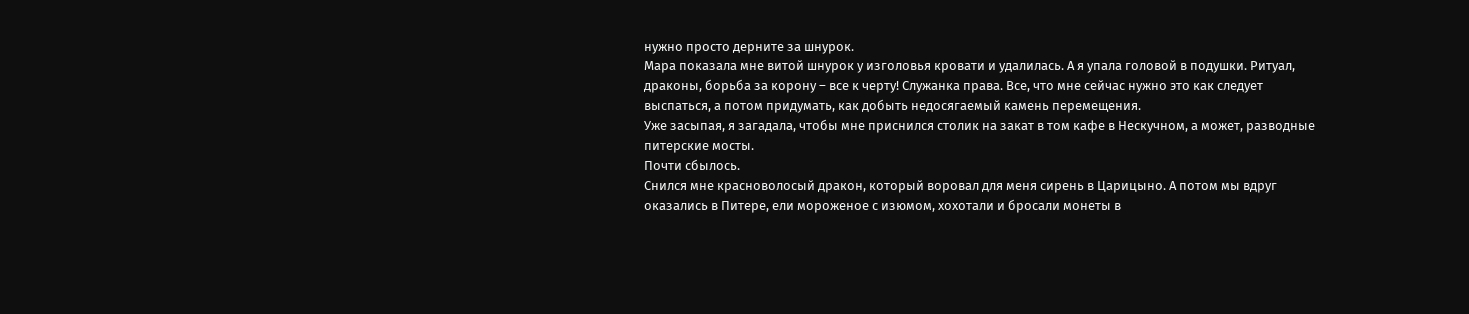нужно просто дерните за шнурок.
Мара показала мне витой шнурок у изголовья кровати и удалилась. А я упала головой в подушки. Ритуал, драконы, борьба за корону – все к черту! Служанка права. Все, что мне сейчас нужно это как следует выспаться, а потом придумать, как добыть недосягаемый камень перемещения.
Уже засыпая, я загадала, чтобы мне приснился столик на закат в том кафе в Нескучном, а может, разводные питерские мосты.
Почти сбылось.
Снился мне красноволосый дракон, который воровал для меня сирень в Царицыно. А потом мы вдруг оказались в Питере, ели мороженое с изюмом, хохотали и бросали монеты в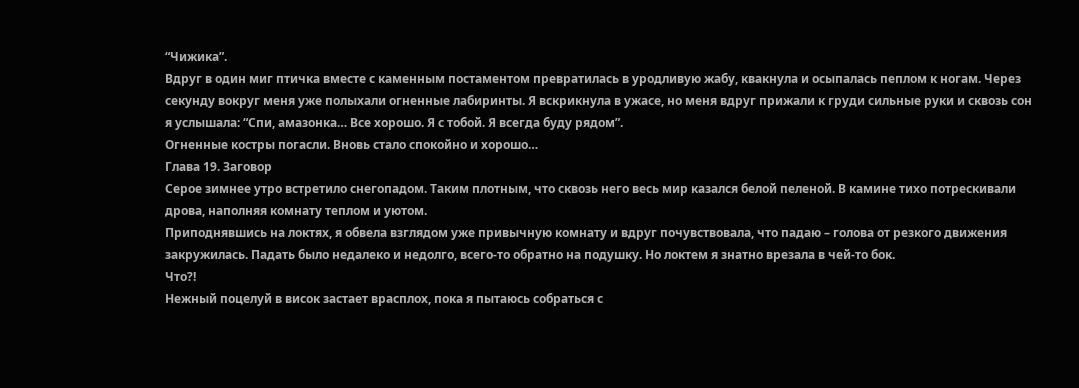“Чижика”.
Вдруг в один миг птичка вместе с каменным постаментом превратилась в уродливую жабу, квакнула и осыпалась пеплом к ногам. Через секунду вокруг меня уже полыхали огненные лабиринты. Я вскрикнула в ужасе, но меня вдруг прижали к груди сильные руки и сквозь сон я услышала: “Спи, амазонка… Все хорошо. Я с тобой. Я всегда буду рядом”.
Огненные костры погасли. Вновь стало спокойно и хорошо…
Глава 19. Заговор
Серое зимнее утро встретило снегопадом. Таким плотным, что сквозь него весь мир казался белой пеленой. В камине тихо потрескивали дрова, наполняя комнату теплом и уютом.
Приподнявшись на локтях, я обвела взглядом уже привычную комнату и вдруг почувствовала, что падаю – голова от резкого движения закружилась. Падать было недалеко и недолго, всего-то обратно на подушку. Но локтем я знатно врезала в чей-то бок.
Что?!
Нежный поцелуй в висок застает врасплох, пока я пытаюсь собраться с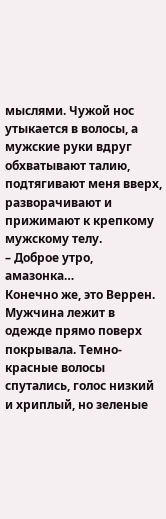мыслями. Чужой нос утыкается в волосы, а мужские руки вдруг обхватывают талию, подтягивают меня вверх, разворачивают и прижимают к крепкому мужскому телу.
– Доброе утро, амазонка…
Конечно же, это Веррен. Мужчина лежит в одежде прямо поверх покрывала. Темно-красные волосы спутались, голос низкий и хриплый, но зеленые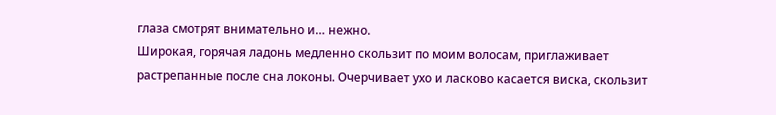глаза смотрят внимательно и… нежно.
Широкая, горячая ладонь медленно скользит по моим волосам, приглаживает растрепанные после сна локоны. Очерчивает ухо и ласково касается виска, скользит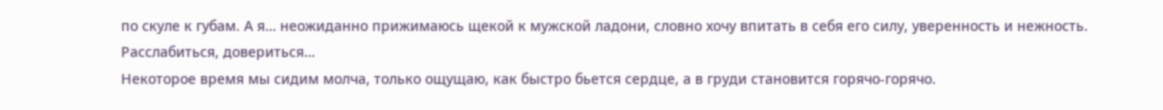по скуле к губам. А я… неожиданно прижимаюсь щекой к мужской ладони, словно хочу впитать в себя его силу, уверенность и нежность. Расслабиться, довериться…
Некоторое время мы сидим молча, только ощущаю, как быстро бьется сердце, а в груди становится горячо-горячо.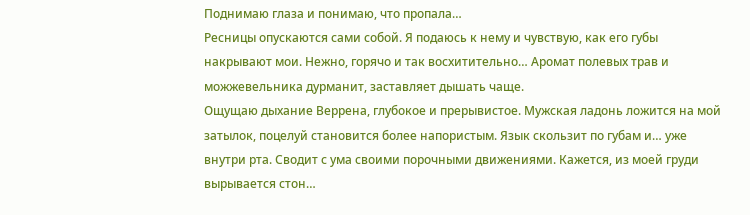Поднимаю глаза и понимаю, что пропала…
Ресницы опускаются сами собой. Я подаюсь к нему и чувствую, как его губы накрывают мои. Нежно, горячо и так восхитительно… Аромат полевых трав и можжевельника дурманит, заставляет дышать чаще.
Ощущаю дыхание Веррена, глубокое и прерывистое. Мужская ладонь ложится на мой затылок, поцелуй становится более напористым. Язык скользит по губам и… уже внутри рта. Сводит с ума своими порочными движениями. Кажется, из моей груди вырывается стон…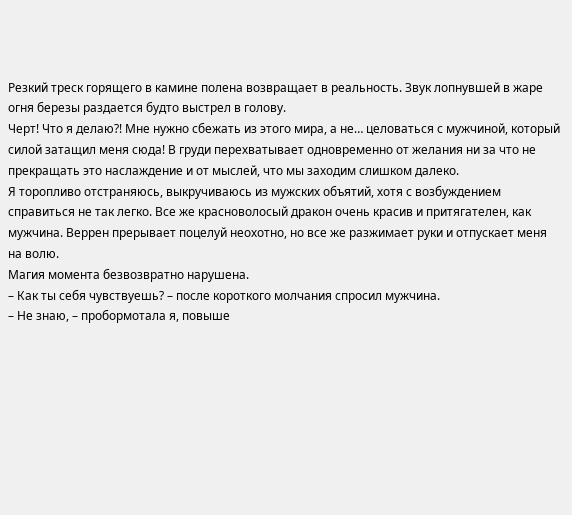Резкий треск горящего в камине полена возвращает в реальность. Звук лопнувшей в жаре огня березы раздается будто выстрел в голову.
Черт! Что я делаю?! Мне нужно сбежать из этого мира, а не… целоваться с мужчиной, который силой затащил меня сюда! В груди перехватывает одновременно от желания ни за что не прекращать это наслаждение и от мыслей, что мы заходим слишком далеко.
Я торопливо отстраняюсь, выкручиваюсь из мужских объятий, хотя с возбуждением справиться не так легко. Все же красноволосый дракон очень красив и притягателен, как мужчина. Веррен прерывает поцелуй неохотно, но все же разжимает руки и отпускает меня на волю.
Магия момента безвозвратно нарушена.
– Как ты себя чувствуешь? – после короткого молчания спросил мужчина.
– Не знаю, – пробормотала я, повыше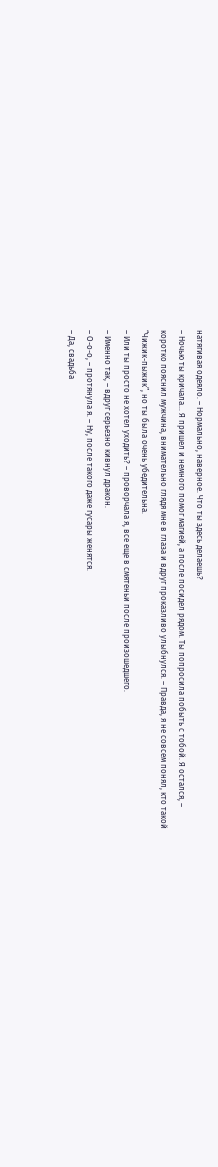натягивая одеяло. – Нормально, наверное. Что ты здесь делаешь?
– Ночью ты кричала… Я пришел и немного помог магией, а после посидел рядом. Ты попросила побыть с тобой. Я остался, – коротко пояснил мужчина, внимательно глядя мне в глаза и вдруг проказливо улыбнулся. – Правда, я не совсем понял, кто такой “Чижик-пыжик”, но ты была очень убедительна.
– Или ты просто не хотел уходить? – проворчала я, все еще в смятеньи после произошедшего.
– Именно так, – вдруг серьезно кивнул дракон.
– О-о-о, – протянула я. – Ну, после такого даже гусары женятся.
– Да, свадьба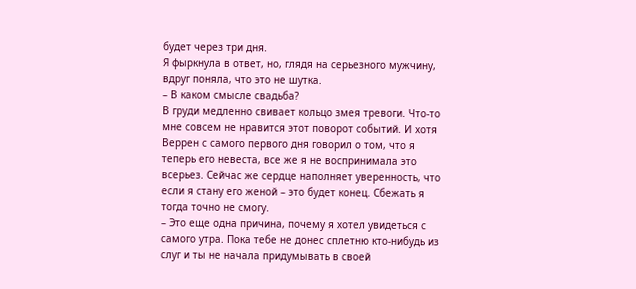будет через три дня.
Я фыркнула в ответ, но, глядя на серьезного мужчину, вдруг поняла, что это не шутка.
– В каком смысле свадьба?
В груди медленно свивает кольцо змея тревоги. Что-то мне совсем не нравится этот поворот событий. И хотя Веррен с самого первого дня говорил о том, что я теперь его невеста, все же я не воспринимала это всерьез. Сейчас же сердце наполняет уверенность, что если я стану его женой – это будет конец. Сбежать я тогда точно не смогу.
– Это еще одна причина, почему я хотел увидеться с самого утра. Пока тебе не донес сплетню кто-нибудь из слуг и ты не начала придумывать в своей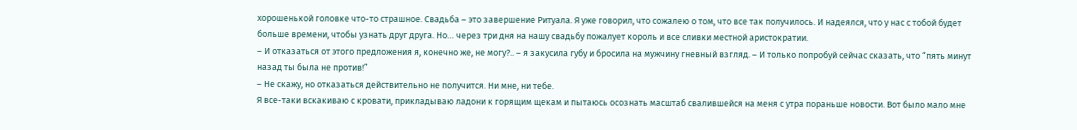хорошенькой головке что-то страшное. Свадьба – это завершение Ритуала. Я уже говорил, что сожалею о том, что все так получилось. И надеялся, что у нас с тобой будет больше времени, чтобы узнать друг друга. Но… через три дня на нашу свадьбу пожалует король и все сливки местной аристократии.
– И отказаться от этого предложения я, конечно же, не могу?.. – я закусила губу и бросила на мужчину гневный взгляд. – И только попробуй сейчас сказать, что “пять минут назад ты была не против!”
– Не скажу, но отказаться действительно не получится. Ни мне, ни тебе.
Я все-таки вскакиваю с кровати, прикладываю ладони к горящим щекам и пытаюсь осознать масштаб свалившейся на меня с утра пораньше новости. Вот было мало мне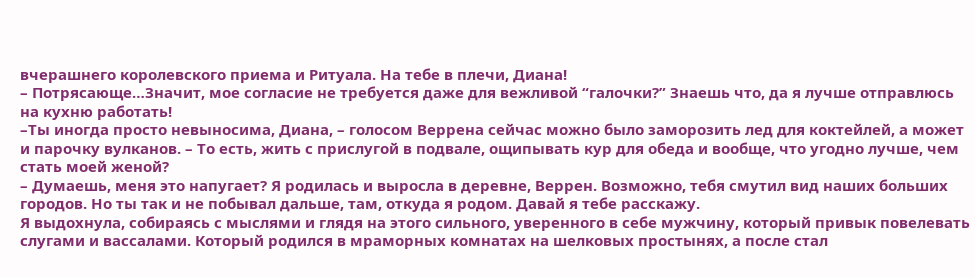вчерашнего королевского приема и Ритуала. На тебе в плечи, Диана!
– Потрясающе…Значит, мое согласие не требуется даже для вежливой “галочки?” Знаешь что, да я лучше отправлюсь на кухню работать!
–Ты иногда просто невыносима, Диана, – голосом Веррена сейчас можно было заморозить лед для коктейлей, а может и парочку вулканов. – То есть, жить с прислугой в подвале, ощипывать кур для обеда и вообще, что угодно лучше, чем стать моей женой?
– Думаешь, меня это напугает? Я родилась и выросла в деревне, Веррен. Возможно, тебя смутил вид наших больших городов. Но ты так и не побывал дальше, там, откуда я родом. Давай я тебе расскажу.
Я выдохнула, собираясь с мыслями и глядя на этого сильного, уверенного в себе мужчину, который привык повелевать слугами и вассалами. Который родился в мраморных комнатах на шелковых простынях, а после стал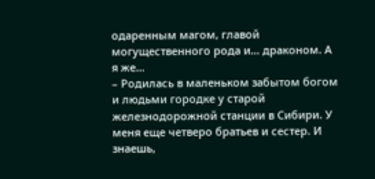одаренным магом, главой могущественного рода и… драконом. А я же…
– Родилась в маленьком забытом богом и людьми городке у старой железнодорожной станции в Сибири. У меня еще четверо братьев и сестер. И знаешь,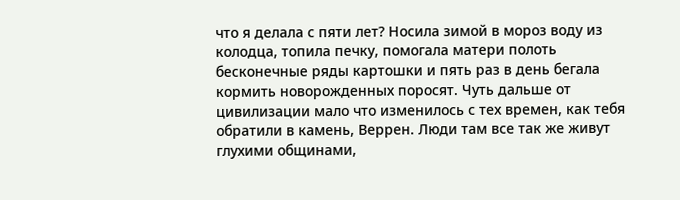что я делала с пяти лет? Носила зимой в мороз воду из колодца, топила печку, помогала матери полоть бесконечные ряды картошки и пять раз в день бегала кормить новорожденных поросят. Чуть дальше от цивилизации мало что изменилось с тех времен, как тебя обратили в камень, Веррен. Люди там все так же живут глухими общинами,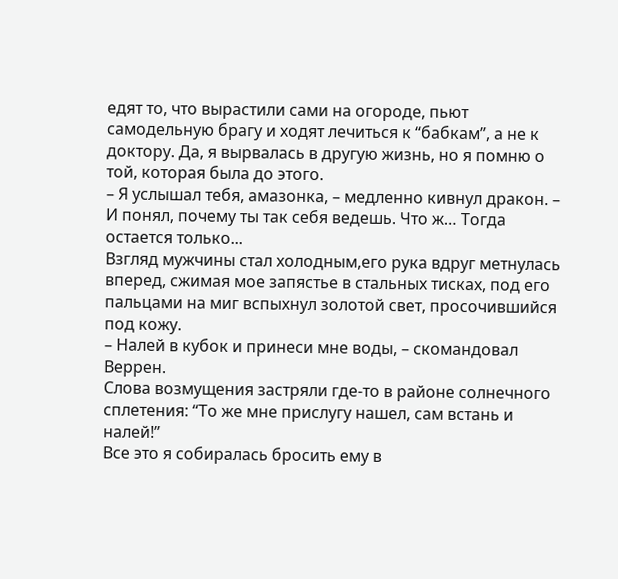едят то, что вырастили сами на огороде, пьют самодельную брагу и ходят лечиться к “бабкам”, а не к доктору. Да, я вырвалась в другую жизнь, но я помню о той, которая была до этого.
– Я услышал тебя, амазонка, – медленно кивнул дракон. – И понял, почему ты так себя ведешь. Что ж… Тогда остается только...
Взгляд мужчины стал холодным,его рука вдруг метнулась вперед, сжимая мое запястье в стальных тисках, под его пальцами на миг вспыхнул золотой свет, просочившийся под кожу.
– Налей в кубок и принеси мне воды, – скомандовал Веррен.
Слова возмущения застряли где-то в районе солнечного сплетения: “То же мне прислугу нашел, сам встань и налей!”
Все это я собиралась бросить ему в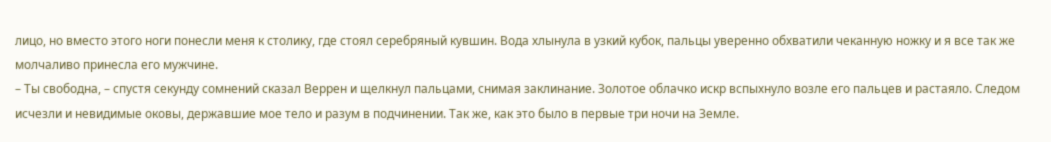лицо, но вместо этого ноги понесли меня к столику, где стоял серебряный кувшин. Вода хлынула в узкий кубок, пальцы уверенно обхватили чеканную ножку и я все так же молчаливо принесла его мужчине.
– Ты свободна, – спустя секунду сомнений сказал Веррен и щелкнул пальцами, снимая заклинание. Золотое облачко искр вспыхнуло возле его пальцев и растаяло. Следом исчезли и невидимые оковы, державшие мое тело и разум в подчинении. Так же, как это было в первые три ночи на Земле.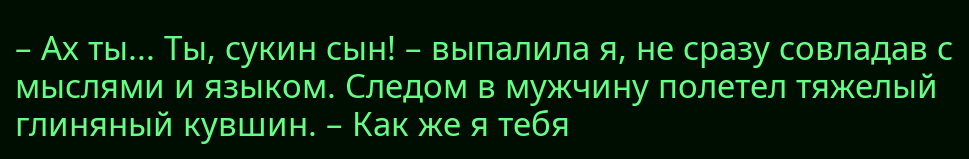– Ах ты... Ты, сукин сын! – выпалила я, не сразу совладав с мыслями и языком. Следом в мужчину полетел тяжелый глиняный кувшин. – Как же я тебя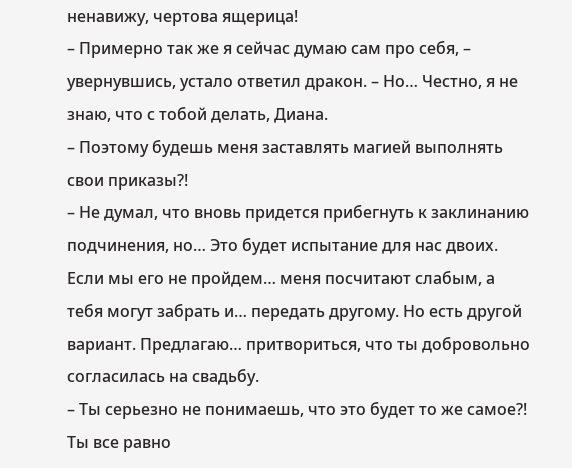ненавижу, чертова ящерица!
– Примерно так же я сейчас думаю сам про себя, – увернувшись, устало ответил дракон. – Но… Честно, я не знаю, что с тобой делать, Диана.
– Поэтому будешь меня заставлять магией выполнять свои приказы?!
– Не думал, что вновь придется прибегнуть к заклинанию подчинения, но… Это будет испытание для нас двоих. Если мы его не пройдем… меня посчитают слабым, а тебя могут забрать и… передать другому. Но есть другой вариант. Предлагаю… притвориться, что ты добровольно согласилась на свадьбу.
– Ты серьезно не понимаешь, что это будет то же самое?! Ты все равно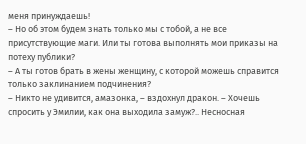меня принуждаешь!
– Но об этом будем знать только мы с тобой, а не все присутствующие маги. Или ты готова выполнять мои приказы на потеху публики?
– А ты готов брать в жены женщину, с которой можешь справится только заклинанием подчинения?
– Никто не удивится, амазонка, – вздохнул дракон. – Хочешь спросить у Эмилии, как она выходила замуж?.. Несносная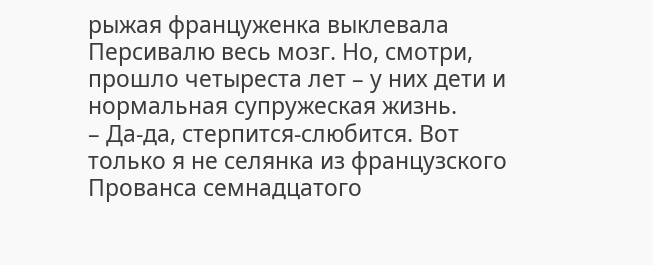рыжая француженка выклевала Персивалю весь мозг. Но, смотри, прошло четыреста лет – у них дети и нормальная супружеская жизнь.
– Да-да, стерпится-слюбится. Вот только я не селянка из французского Прованса семнадцатого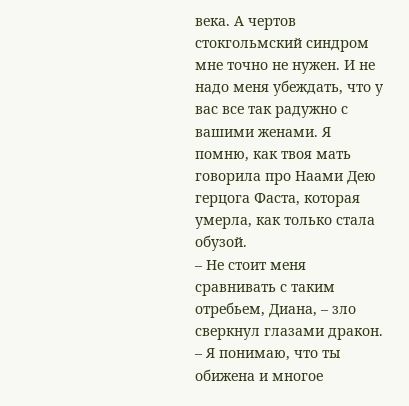века. А чертов стокгольмский синдром мне точно не нужен. И не надо меня убеждать, что у вас все так радужно с вашими женами. Я помню, как твоя мать говорила про Наами Дею герцога Фаста, которая умерла, как только стала обузой.
– Не стоит меня сравнивать с таким отребьем, Диана, – зло сверкнул глазами дракон. – Я понимаю, что ты обижена и многое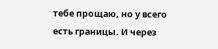тебе прощаю, но у всего есть границы. И через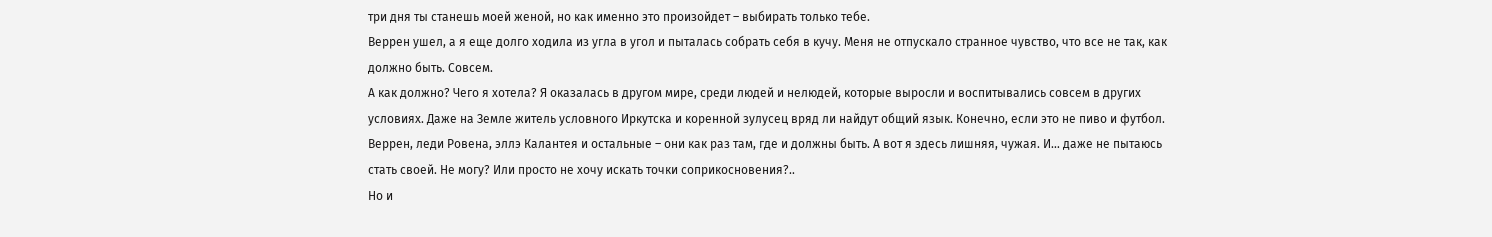три дня ты станешь моей женой, но как именно это произойдет – выбирать только тебе.
Веррен ушел, а я еще долго ходила из угла в угол и пыталась собрать себя в кучу. Меня не отпускало странное чувство, что все не так, как должно быть. Совсем.
А как должно? Чего я хотела? Я оказалась в другом мире, среди людей и нелюдей, которые выросли и воспитывались совсем в других условиях. Даже на Земле житель условного Иркутска и коренной зулусец вряд ли найдут общий язык. Конечно, если это не пиво и футбол.
Веррен, леди Ровена, эллэ Калантея и остальные – они как раз там, где и должны быть. А вот я здесь лишняя, чужая. И… даже не пытаюсь стать своей. Не могу? Или просто не хочу искать точки соприкосновения?..
Но и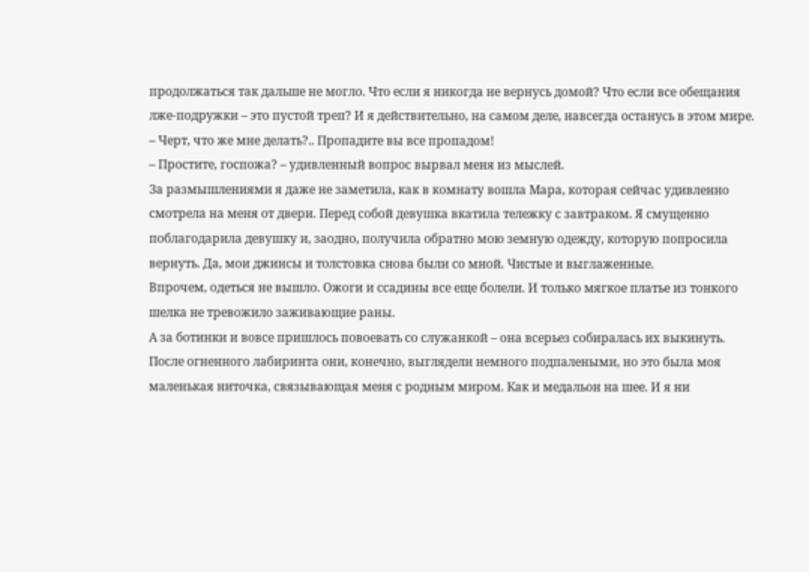продолжаться так дальше не могло. Что если я никогда не вернусь домой? Что если все обещания лже-подружки – это пустой треп? И я действительно, на самом деле, навсегда останусь в этом мире.
– Черт, что же мне делать?.. Пропадите вы все пропадом!
– Простите, госпожа? – удивленный вопрос вырвал меня из мыслей.
За размышлениями я даже не заметила, как в комнату вошла Мара, которая сейчас удивленно смотрела на меня от двери. Перед собой девушка вкатила тележку с завтраком. Я смущенно поблагодарила девушку и, заодно, получила обратно мою земную одежду, которую попросила вернуть. Да, мои джинсы и толстовка снова были со мной. Чистые и выглаженные.
Впрочем, одеться не вышло. Ожоги и ссадины все еще болели. И только мягкое платье из тонкого шелка не тревожило заживающие раны.
А за ботинки и вовсе пришлось повоевать со служанкой – она всерьез собиралась их выкинуть. После огненного лабиринта они, конечно, выглядели немного подпалеными, но это была моя маленькая ниточка, связывающая меня с родным миром. Как и медальон на шее. И я ни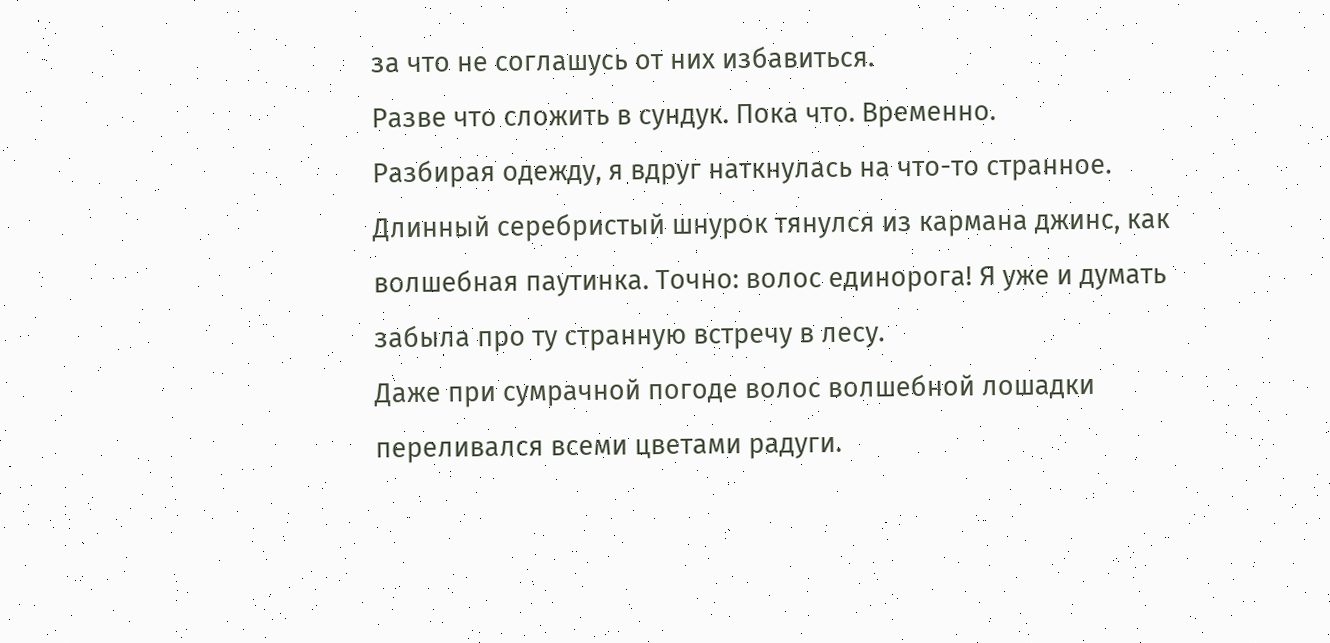за что не соглашусь от них избавиться.
Разве что сложить в сундук. Пока что. Временно.
Разбирая одежду, я вдруг наткнулась на что-то странное. Длинный серебристый шнурок тянулся из кармана джинс, как волшебная паутинка. Точно: волос единорога! Я уже и думать забыла про ту странную встречу в лесу.
Даже при сумрачной погоде волос волшебной лошадки переливался всеми цветами радуги.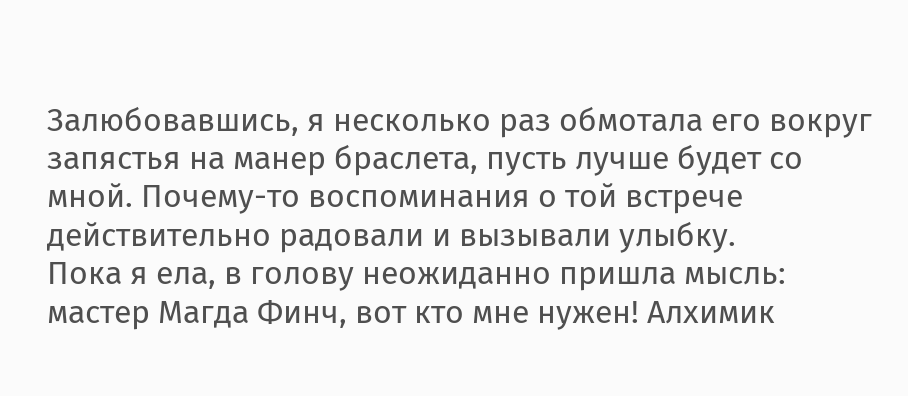Залюбовавшись, я несколько раз обмотала его вокруг запястья на манер браслета, пусть лучше будет со мной. Почему-то воспоминания о той встрече действительно радовали и вызывали улыбку.
Пока я ела, в голову неожиданно пришла мысль: мастер Магда Финч, вот кто мне нужен! Алхимик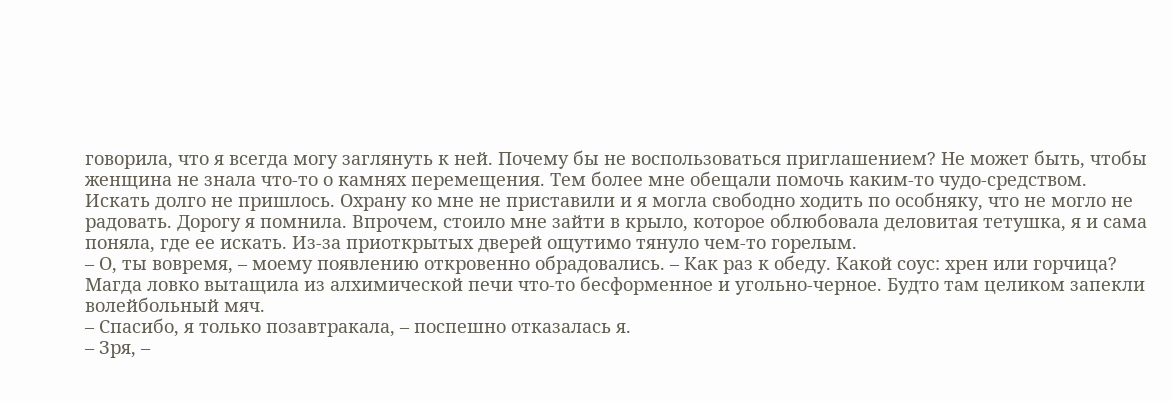говорила, что я всегда могу заглянуть к ней. Почему бы не воспользоваться приглашением? Не может быть, чтобы женщина не знала что-то о камнях перемещения. Тем более мне обещали помочь каким-то чудо-средством.
Искать долго не пришлось. Охрану ко мне не приставили и я могла свободно ходить по особняку, что не могло не радовать. Дорогу я помнила. Впрочем, стоило мне зайти в крыло, которое облюбовала деловитая тетушка, я и сама поняла, где ее искать. Из-за приоткрытых дверей ощутимо тянуло чем-то горелым.
– О, ты вовремя, – моему появлению откровенно обрадовались. – Как раз к обеду. Какой соус: хрен или горчица?
Магда ловко вытащила из алхимической печи что-то бесформенное и угольно-черное. Будто там целиком запекли волейбольный мяч.
– Спасибо, я только позавтракала, – поспешно отказалась я.
– Зря, –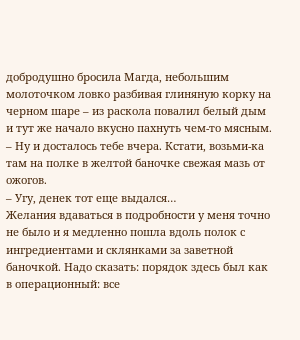добродушно бросила Магда, небольшим молоточком ловко разбивая глиняную корку на черном шаре – из раскола повалил белый дым и тут же начало вкусно пахнуть чем-то мясным. – Ну и досталось тебе вчера. Кстати, возьми-ка там на полке в желтой баночке свежая мазь от ожогов.
– Угу, денек тот еще выдался…
Желания вдаваться в подробности у меня точно не было и я медленно пошла вдоль полок с ингредиентами и склянками за заветной баночкой. Надо сказать: порядок здесь был как в операционный: все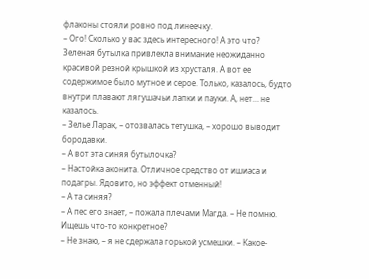флаконы стояли ровно под линеечку.
– Ого! Сколько у вас здесь интересного! А это что?
Зеленая бутылка привлекла внимание неожиданно красивой резной крышкой из хрусталя. А вот ее содержимое было мутное и серое. Только, казалось, будто внутри плавают лягушачьи лапки и пауки. А, нет… не казалось.
– Зелье Ларак, – отозвалась тетушка, – хорошо выводит бородавки.
– А вот эта синяя бутылочка?
– Настойка аконита. Отличное средство от ишиаса и подагры. Ядовито, но эффект отменный!
– А та синяя?
– А пес его знает, – пожала плечами Магда. – Не помню. Ищешь что-то конкретное?
– Не знаю, – я не сдержала горькой усмешки. – Какое-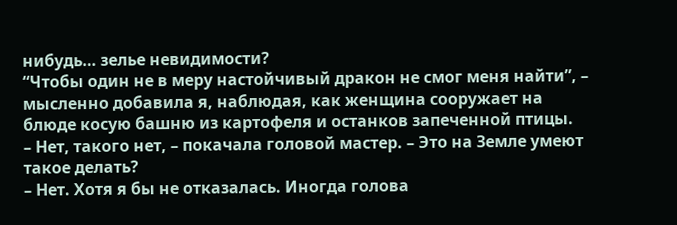нибудь… зелье невидимости?
“Чтобы один не в меру настойчивый дракон не смог меня найти”, – мысленно добавила я, наблюдая, как женщина сооружает на блюде косую башню из картофеля и останков запеченной птицы.
– Нет, такого нет, – покачала головой мастер. – Это на Земле умеют такое делать?
– Нет. Хотя я бы не отказалась. Иногда голова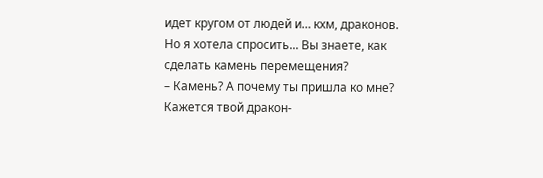идет кругом от людей и… кхм, драконов. Но я хотела спросить... Вы знаете, как сделать камень перемещения?
– Камень? А почему ты пришла ко мне? Кажется твой дракон-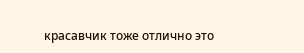красавчик тоже отлично это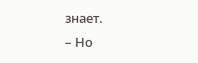знает.
– Но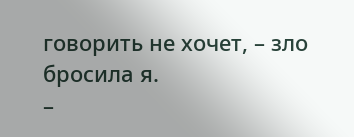говорить не хочет, – зло бросила я.
–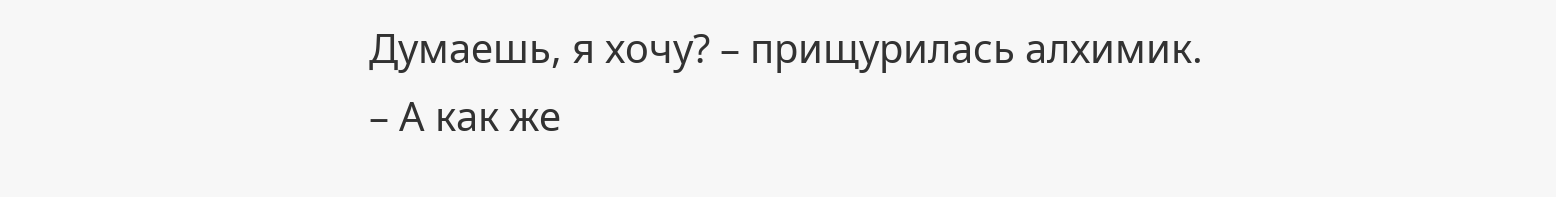Думаешь, я хочу? – прищурилась алхимик.
– А как же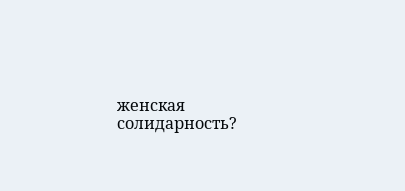женская солидарность?